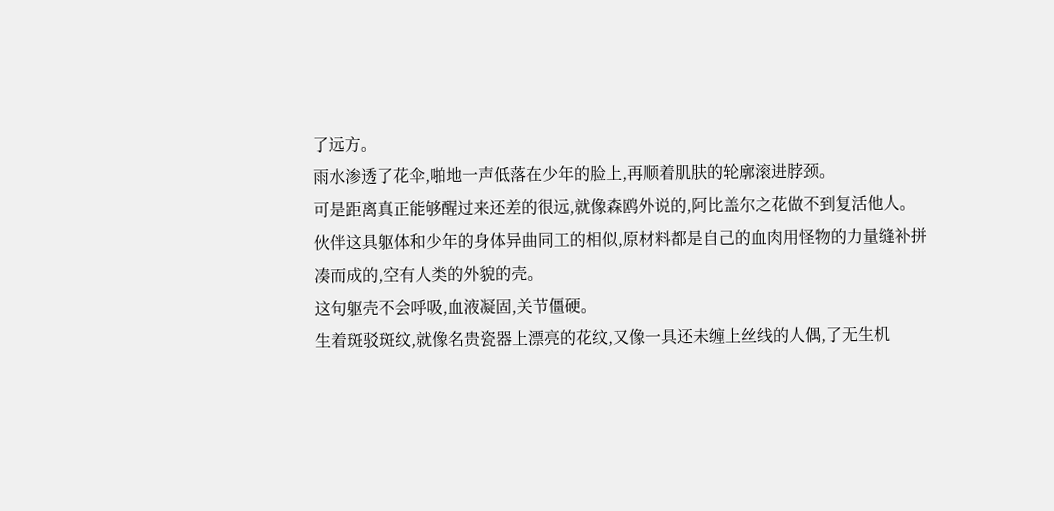了远方。
雨水渗透了花伞,啪地一声低落在少年的脸上,再顺着肌肤的轮廓滚进脖颈。
可是距离真正能够醒过来还差的很远,就像森鸥外说的,阿比盖尔之花做不到复活他人。
伙伴这具躯体和少年的身体异曲同工的相似,原材料都是自己的血肉用怪物的力量缝补拼凑而成的,空有人类的外貌的壳。
这句躯壳不会呼吸,血液凝固,关节僵硬。
生着斑驳斑纹,就像名贵瓷器上漂亮的花纹,又像一具还未缠上丝线的人偶,了无生机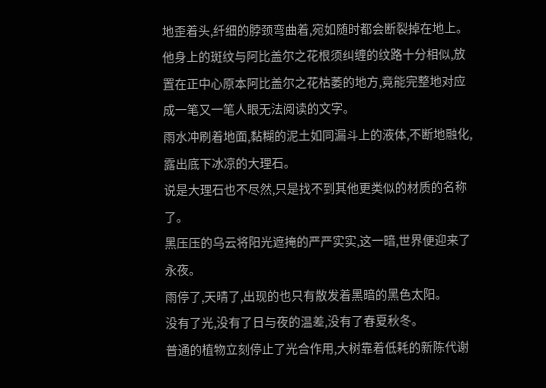地歪着头,纤细的脖颈弯曲着,宛如随时都会断裂掉在地上。
他身上的斑纹与阿比盖尔之花根须纠缠的纹路十分相似,放置在正中心原本阿比盖尔之花枯萎的地方,竟能完整地对应成一笔又一笔人眼无法阅读的文字。
雨水冲刷着地面,黏糊的泥土如同漏斗上的液体,不断地融化,露出底下冰凉的大理石。
说是大理石也不尽然,只是找不到其他更类似的材质的名称了。
黑压压的乌云将阳光遮掩的严严实实,这一暗,世界便迎来了永夜。
雨停了,天晴了,出现的也只有散发着黑暗的黑色太阳。
没有了光,没有了日与夜的温差,没有了春夏秋冬。
普通的植物立刻停止了光合作用,大树靠着低耗的新陈代谢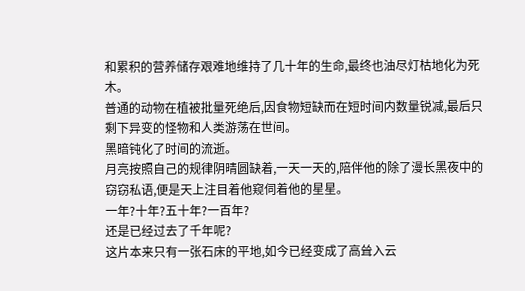和累积的营养储存艰难地维持了几十年的生命,最终也油尽灯枯地化为死木。
普通的动物在植被批量死绝后,因食物短缺而在短时间内数量锐减,最后只剩下异变的怪物和人类游荡在世间。
黑暗钝化了时间的流逝。
月亮按照自己的规律阴晴圆缺着,一天一天的,陪伴他的除了漫长黑夜中的窃窃私语,便是天上注目着他窥伺着他的星星。
一年?十年?五十年?一百年?
还是已经过去了千年呢?
这片本来只有一张石床的平地,如今已经变成了高耸入云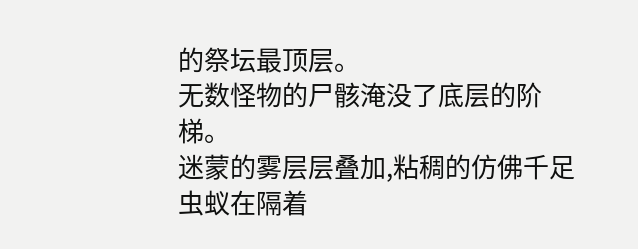的祭坛最顶层。
无数怪物的尸骸淹没了底层的阶梯。
迷蒙的雾层层叠加,粘稠的仿佛千足虫蚁在隔着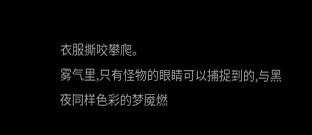衣服撕咬攀爬。
雾气里,只有怪物的眼睛可以捕捉到的,与黑夜同样色彩的梦魇燃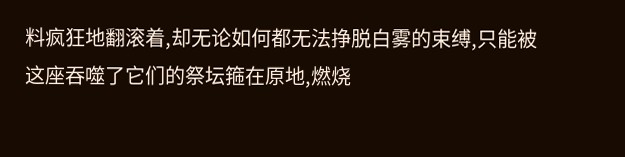料疯狂地翻滚着,却无论如何都无法挣脱白雾的束缚,只能被这座吞噬了它们的祭坛箍在原地,燃烧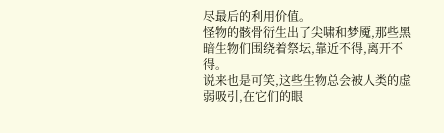尽最后的利用价值。
怪物的骸骨衍生出了尖啸和梦魇,那些黑暗生物们围绕着祭坛,靠近不得,离开不得。
说来也是可笑,这些生物总会被人类的虚弱吸引,在它们的眼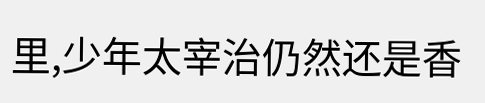里,少年太宰治仍然还是香